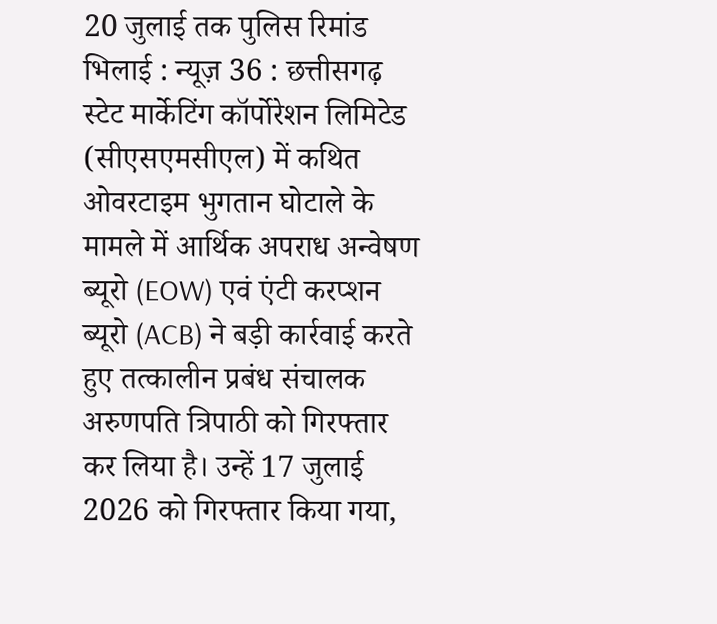20 जुलाई तक पुलिस रिमांड
भिलाई : न्यूज़ 36 : छत्तीसगढ़ स्टेट मार्केटिंग कॉर्पोरेशन लिमिटेड (सीएसएमसीएल) में कथित ओवरटाइम भुगतान घोटाले के मामले में आर्थिक अपराध अन्वेषण ब्यूरो (EOW) एवं एंटी करप्शन ब्यूरो (ACB) ने बड़ी कार्रवाई करते हुए तत्कालीन प्रबंध संचालक अरुणपति त्रिपाठी को गिरफ्तार कर लिया है। उन्हें 17 जुलाई 2026 को गिरफ्तार किया गया,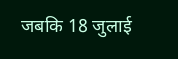जबकि 18 जुलाई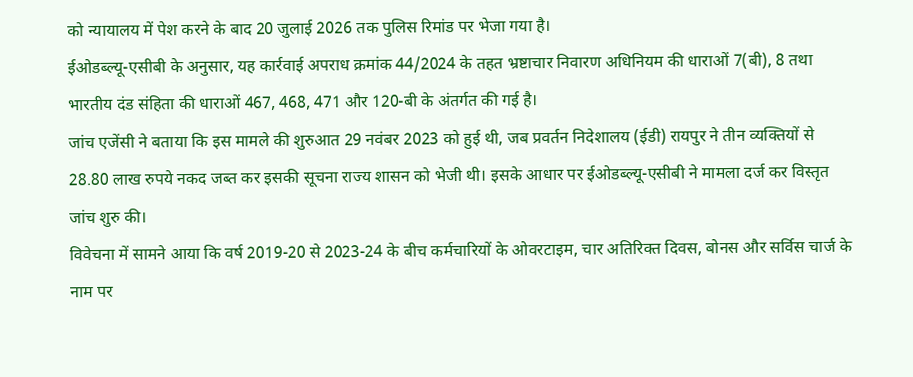को न्यायालय में पेश करने के बाद 20 जुलाई 2026 तक पुलिस रिमांड पर भेजा गया है।
ईओडब्ल्यू-एसीबी के अनुसार, यह कार्रवाई अपराध क्रमांक 44/2024 के तहत भ्रष्टाचार निवारण अधिनियम की धाराओं 7(बी), 8 तथा भारतीय दंड संहिता की धाराओं 467, 468, 471 और 120-बी के अंतर्गत की गई है।
जांच एजेंसी ने बताया कि इस मामले की शुरुआत 29 नवंबर 2023 को हुई थी, जब प्रवर्तन निदेशालय (ईडी) रायपुर ने तीन व्यक्तियों से 28.80 लाख रुपये नकद जब्त कर इसकी सूचना राज्य शासन को भेजी थी। इसके आधार पर ईओडब्ल्यू-एसीबी ने मामला दर्ज कर विस्तृत जांच शुरु की।
विवेचना में सामने आया कि वर्ष 2019-20 से 2023-24 के बीच कर्मचारियों के ओवरटाइम, चार अतिरिक्त दिवस, बोनस और सर्विस चार्ज के नाम पर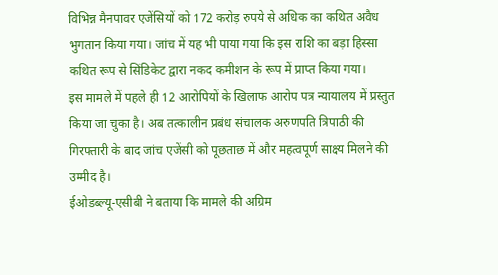विभिन्न मैनपावर एजेंसियों को 172 करोड़ रुपये से अधिक का कथित अवैध भुगतान किया गया। जांच में यह भी पाया गया कि इस राशि का बड़ा हिस्सा कथित रूप से सिंडिकेट द्वारा नकद कमीशन के रूप में प्राप्त किया गया।
इस मामले में पहले ही 12 आरोपियों के खिलाफ आरोप पत्र न्यायालय में प्रस्तुत किया जा चुका है। अब तत्कालीन प्रबंध संचालक अरुणपति त्रिपाठी की गिरफ्तारी के बाद जांच एजेंसी को पूछताछ में और महत्वपूर्ण साक्ष्य मिलने की उम्मीद है।
ईओडब्ल्यू-एसीबी ने बताया कि मामले की अग्रिम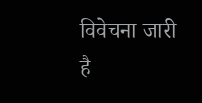विवेचना जारी है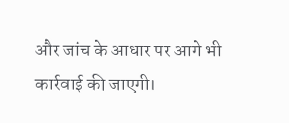और जांच के आधार पर आगे भी कार्रवाई की जाएगी।